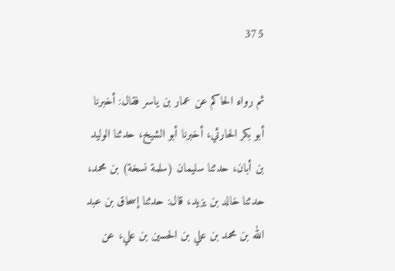375

ثم رواه الحاكم عن عمار بن ياسر فقال: أخبرنا أبو بكر الحارثي، أخبرنا أبو الشيخ، حدثنا الوليد بن أبان، حدثنا سليمان (سلمة نسخة) بن محمد، حدثنا خالد بن يزيد، قال: حدثنا إسحاق بن عبد الله بن محمد بن علي بن الحسين بن علي، عن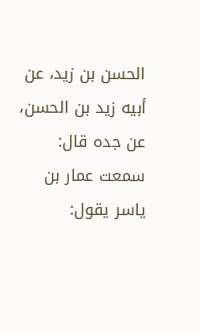الحسن بن زيد، عن أبيه زيد بن الحسن، عن جده قال: سمعت عمار بن ياسر يقول: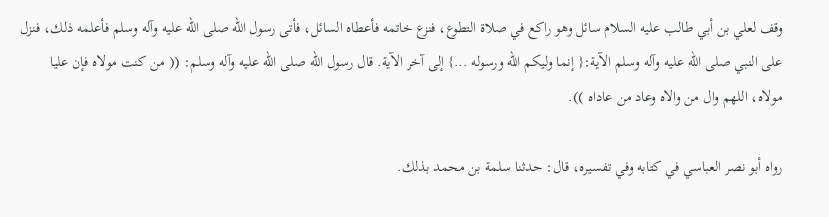وقف لعلي بن أبي طالب عليه السلام سائل وهو راكع في صلاة التطوع، فنزع خاتمه فأعطاه السائل، فأتى رسول الله صلى الله عليه وآله وسلم فأعلمه ذلك، فنزل على النبي صلى الله عليه وآله وسلم الآية:{ إنما وليكم الله ورسوله ...} إلى آخر الآية. قال رسول الله صلى الله عليه وآله وسلم: (( من كنت مولاه فإن عليا مولاه، اللهم وال من والاه وعاد من عاداه )).

رواه أبو نصر العباسي في كتابه وفي تفسيره، قال: حدثنا سلمة بن محمد بذلك.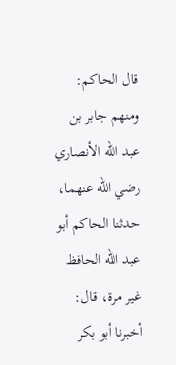قال الحاكم: ومنهم جابر بن عبد الله الأنصاري رضي الله عنهما، حدثنا الحاكم أبو عبد الله الحافظ غير مرة، قال: أخبرنا أبو بكر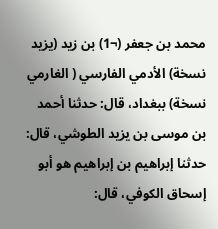محمد بن جعفر (¬1) بن زيد (يزيد نسخة) الأدمي الفارسي ( الغارمي نسخة) ببغداد، قال: حدثنا أحمد بن موسى بن يزيد الطوشي، قال: حدثنا إبراهيم بن إبراهيم هو أبو إسحاق الكوفي، قال: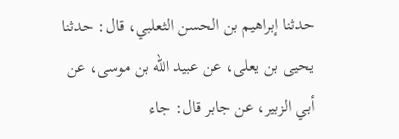حدثنا إبراهيم بن الحسن الثعلبي، قال: حدثنا يحيى بن يعلى، عن عبيد الله بن موسى، عن أبي الزبير، عن جابر قال: جاء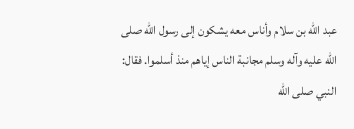عبد الله بن سلام وأناس معه يشكون إلى رسول الله صلى الله عليه وآله وسلم مجانبة الناس إياهم منذ أسلموا. فقال: النبي صلى الله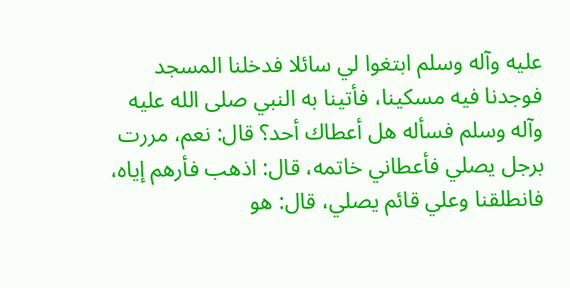عليه وآله وسلم ابتغوا لي سائلا فدخلنا المسجد فوجدنا فيه مسكينا، فأتينا به النبي صلى الله عليه وآله وسلم فسأله هل أعطاك أحد؟ قال: نعم، مررت برجل يصلي فأعطاني خاتمه، قال: اذهب فأرهم إياه، فانطلقنا وعلي قائم يصلي، قال: هو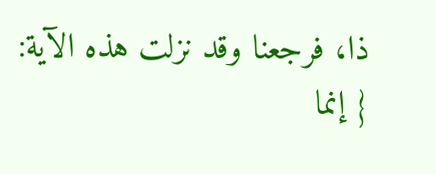ذا، فرجعنا وقد نزلت هذه الآية: { إنما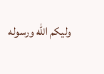وليكم الله ورسوله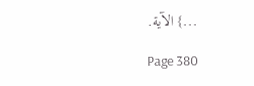...} الآية.

Page 380